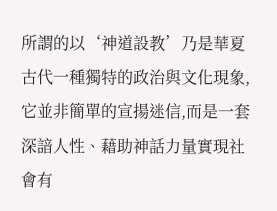所謂的以‘神道設教’乃是華夏古代一種獨特的政治與文化現象,它並非簡單的宣揚迷信,而是一套深諳人性、藉助神話力量實現社會有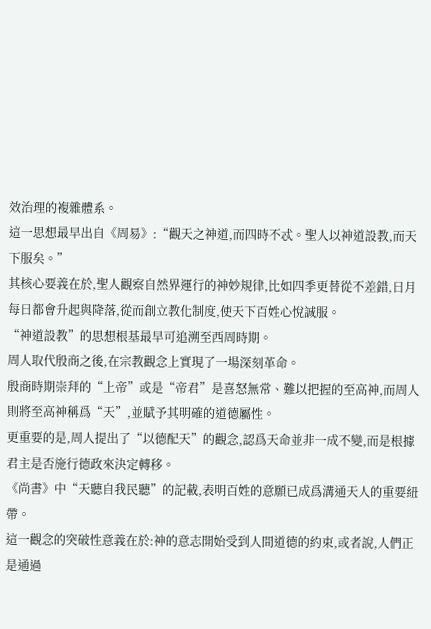效治理的複雜體系。
這一思想最早出自《周易》:“觀天之神道,而四時不忒。聖人以神道設教,而天下服矣。”
其核心要義在於,聖人觀察自然界運行的神妙規律,比如四季更替從不差錯,日月每日都會升起與降落,從而創立教化制度,使天下百姓心悅誠服。
“神道設教”的思想根基最早可追溯至西周時期。
周人取代殷商之後,在宗教觀念上實現了一場深刻革命。
殷商時期崇拜的“上帝”或是“帝君”是喜怒無常、難以把握的至高神,而周人則將至高神稱爲“天”,並賦予其明確的道德屬性。
更重要的是,周人提出了“以德配天”的觀念,認爲天命並非一成不變,而是根據君主是否施行德政來決定轉移。
《尚書》中“天聽自我民聽”的記載,表明百姓的意願已成爲溝通天人的重要紐帶。
這一觀念的突破性意義在於:神的意志開始受到人間道德的約束,或者說,人們正是通過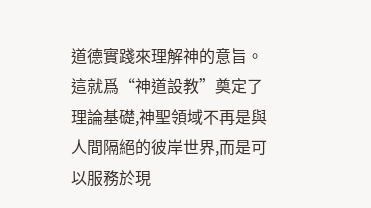道德實踐來理解神的意旨。
這就爲“神道設教”奠定了理論基礎,神聖領域不再是與人間隔絕的彼岸世界,而是可以服務於現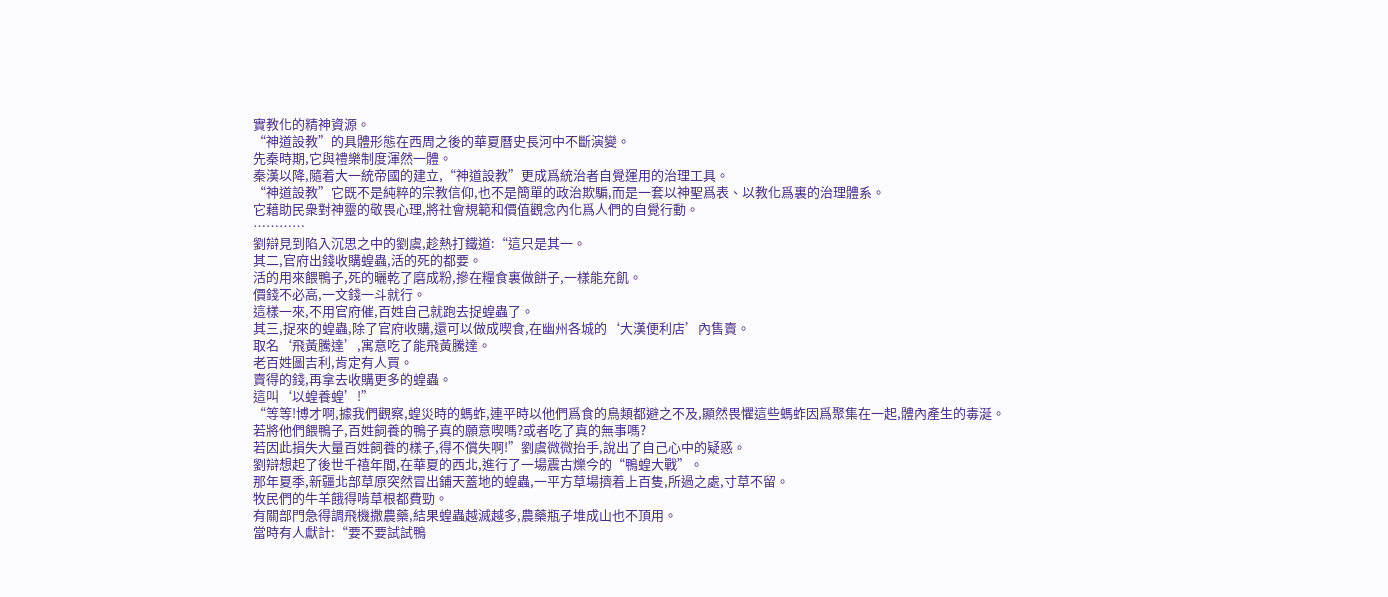實教化的精神資源。
“神道設教”的具體形態在西周之後的華夏曆史長河中不斷演變。
先秦時期,它與禮樂制度渾然一體。
秦漢以降,隨着大一統帝國的建立,“神道設教”更成爲統治者自覺運用的治理工具。
“神道設教”它既不是純粹的宗教信仰,也不是簡單的政治欺騙,而是一套以神聖爲表、以教化爲裏的治理體系。
它藉助民衆對神靈的敬畏心理,將社會規範和價值觀念內化爲人們的自覺行動。
…………
劉辯見到陷入沉思之中的劉虞,趁熱打鐵道:“這只是其一。
其二,官府出錢收購蝗蟲,活的死的都要。
活的用來餵鴨子,死的曬乾了磨成粉,摻在糧食裏做餅子,一樣能充飢。
價錢不必高,一文錢一斗就行。
這樣一來,不用官府催,百姓自己就跑去捉蝗蟲了。
其三,捉來的蝗蟲,除了官府收購,還可以做成喫食,在幽州各城的‘大漢便利店’內售賣。
取名‘飛黃騰達’,寓意吃了能飛黃騰達。
老百姓圖吉利,肯定有人買。
賣得的錢,再拿去收購更多的蝗蟲。
這叫‘以蝗養蝗’!”
“等等!博才啊,據我們觀察,蝗災時的螞蚱,連平時以他們爲食的鳥類都避之不及,顯然畏懼這些螞蚱因爲聚集在一起,體內產生的毒涎。
若將他們餵鴨子,百姓飼養的鴨子真的願意喫嗎?或者吃了真的無事嗎?
若因此損失大量百姓飼養的樣子,得不償失啊!”劉虞微微抬手,說出了自己心中的疑惑。
劉辯想起了後世千禧年間,在華夏的西北,進行了一場震古爍今的“鴨蝗大戰”。
那年夏季,新疆北部草原突然冒出鋪天蓋地的蝗蟲,一平方草場擠着上百隻,所過之處,寸草不留。
牧民們的牛羊餓得啃草根都費勁。
有關部門急得調飛機撒農藥,結果蝗蟲越滅越多,農藥瓶子堆成山也不頂用。
當時有人獻計:“要不要試試鴨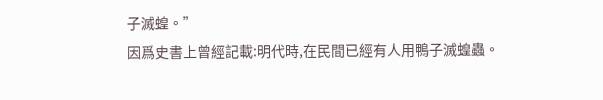子滅蝗。”
因爲史書上曾經記載:明代時,在民間已經有人用鴨子滅蝗蟲。